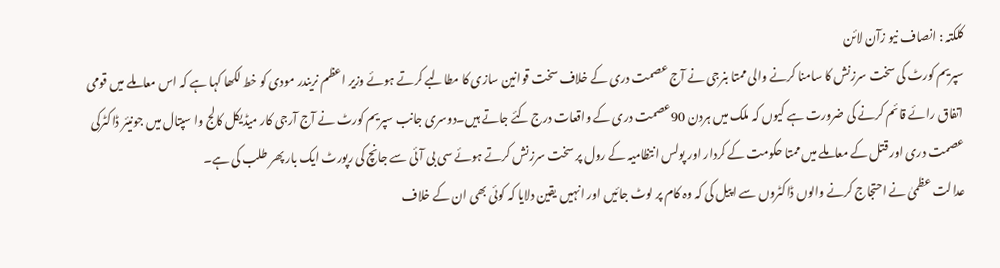کلکتہ : انصاف نیو زآن لائن
سپریم کورٹ کی سخت سرزنش کا سامنا کرنے والی ممتا بنرجی نے آج عصمت دری کے خلاف سخت قوانین سازی کا مطالبے کرتے ہوئے وزیر اعظم نریندر مودی کو خط لکھا کہا ہے کہ اس معاملے میں قومی اتفاق رائے قائم کرنے کی ضرورت ہے کیوں کہ ملک میں ہردن 90عصمت دری کے واقعات درج کئے جاتے ہیں۔دوسری جانب سپریم کورٹ نے آج آرجی کار میڈیکل کالج وا سپتال میں جونیئر ڈاکٹرکی عصمت دری اور قتل کے معاملے میں ممتا حکومت کے کردار اور پولس انتظامیہ کے رول پر سخت سرزنش کرتے ہوئے سی بی آئی سے جانچ کی رپورٹ ایک بار پھر طلب کی ہے۔
عدالت عظمیٰ نے احتجاج کرنے والوں ڈاکٹروں سے اپیل کی کہ وہ کام پر لوٹ جائیں اور انہیں یقین دلایا کہ کوئی بھی ان کے خلاف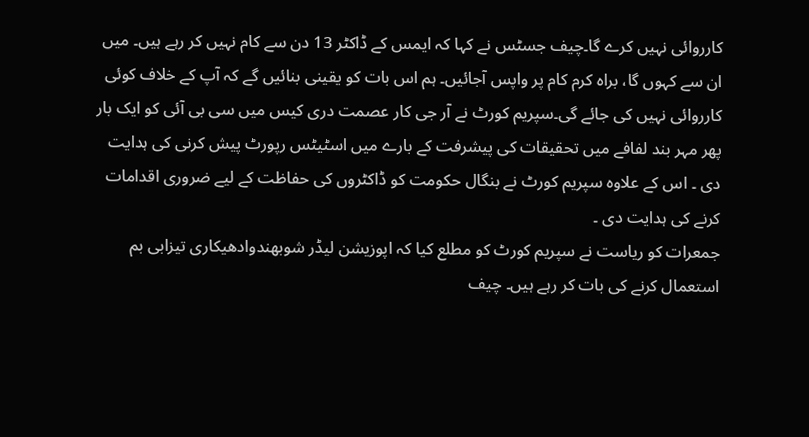کارروائی نہیں کرے گا۔چیف جسٹس نے کہا کہ ایمس کے ڈاکٹر 13 دن سے کام نہیں کر رہے ہیں۔ میں ان سے کہوں گا، براہ کرم کام پر واپس آجائیں۔ ہم اس بات کو یقینی بنائیں گے کہ آپ کے خلاف کوئی کارروائی نہیں کی جائے گی۔سپریم کورٹ نے آر جی کار عصمت دری کیس میں سی بی آئی کو ایک بار پھر مہر بند لفافے میں تحقیقات کی پیشرفت کے بارے میں اسٹیٹس رپورٹ پیش کرنی کی ہدایت دی ۔ اس کے علاوہ سپریم کورٹ نے بنگال حکومت کو ڈاکٹروں کی حفاظت کے لیے ضروری اقدامات کرنے کی ہدایت دی ۔
جمعرات کو ریاست نے سپریم کورٹ کو مطلع کیا کہ اپوزیشن لیڈر شوبھندوادھیکاری تیزابی بم استعمال کرنے کی بات کر رہے ہیں۔ چیف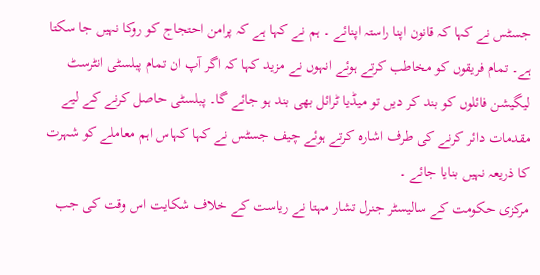جسٹس نے کہا کہ قانون اپنا راستہ اپنائے ۔ ہم نے کہا ہے کہ پرامن احتجاج کو روکا نہیں جا سکتا ہے۔ تمام فریقوں کو مخاطب کرتے ہوئے انہوں نے مزید کہا کہ اگر آپ ان تمام پبلسٹی انٹرسٹ لیگیشن فائلوں کو بند کر دیں تو میڈیا ٹرائل بھی بند ہو جائے گا۔ پبلسٹی حاصل کرنے کے لیے مقدمات دائر کرنے کی طرف اشارہ کرتے ہوئے چیف جسٹس نے کہا کہاس اہم معاملے کو شہرت کا ذریعہ نہیں بنایا جائے ۔
مرکزی حکومت کے سالیسٹر جنرل تشار مہتا نے ریاست کے خلاف شکایت اس وقت کی جب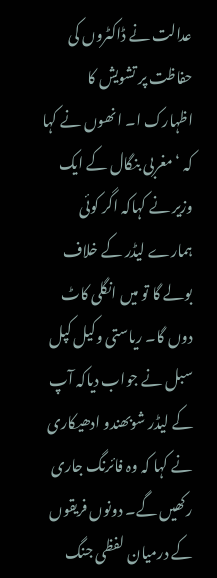عدالت نے ڈاکٹروں کی حفاظت پر تشویش کا اظہارک ا۔ انھوں نے کہا کہ ‘مغربی بنگال کے ایک وزیر نے کہاکہ اگر کوئی ہمارے لیڈر کے خلاف بولے گا تو میں انگلی کاٹ دوں گا۔ ریاستی وکیل کپل سبل نے جواب دیاکہ آپ کے لیڈر شوبھندو ادھیکاری نے کہا کہ وہ فائرنگ جاری رکھیں گے۔ دونوں فریقوں کے درمیان لفظی جنگ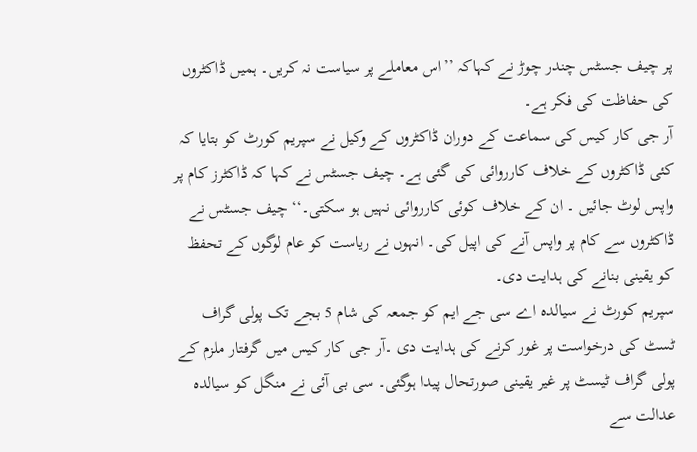پر چیف جسٹس چندر چوڑ نے کہاکہ ’’اس معاملے پر سیاست نہ کریں۔ ہمیں ڈاکٹروں کی حفاظت کی فکر ہے۔
آر جی کار کیس کی سماعت کے دوران ڈاکٹروں کے وکیل نے سپریم کورٹ کو بتایا کہ کئی ڈاکٹروں کے خلاف کارروائی کی گئی ہے۔ چیف جسٹس نے کہا کہ ڈاکٹرز کام پر واپس لوٹ جائیں ۔ ان کے خلاف کوئی کارروائی نہیں ہو سکتی۔‘‘ چیف جسٹس نے ڈاکٹروں سے کام پر واپس آنے کی اپیل کی۔ انہوں نے ریاست کو عام لوگوں کے تحفظ کو یقینی بنانے کی ہدایت دی۔
سپریم کورٹ نے سیالدہ اے سی جے ایم کو جمعہ کی شام 5 بجے تک پولی گراف ٹسٹ کی درخواست پر غور کرنے کی ہدایت دی ۔آر جی کار کیس میں گرفتار ملزم کے پولی گراف ٹیسٹ پر غیر یقینی صورتحال پیدا ہوگئی۔ سی بی آئی نے منگل کو سیالدہ عدالت سے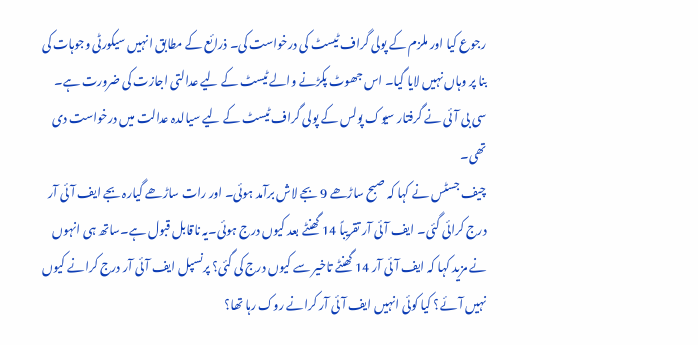رجوع کیا اور ملزم کے پولی گراف ٹیسٹ کی درخواست کی۔ ذرائع کے مطابق انہیں سیکورٹی وجوہات کی بنا پر وہاں نہیں لایا گیا۔ اس جھوٹ پکڑنے والے ٹیسٹ کے لیے عدالتی اجازت کی ضرورت ہے۔ سی بی آئی نے گرفتار سیوک پولس کے پولی گراف ٹیسٹ کے لیے سیالدہ عدالت میں درخواست دی تھی۔
چیف جسٹس نے کہا کہ صبح ساڑھے 9 بجے لاش برآمد ہوئی۔ اور رات ساڑھے گیارہ بجے ایف آئی آر درج کرائی گئی۔ ایف آئی آر تقریباً 14 گھنٹے بعد کیوں درج ہوئی۔یہ ناقابل قبول ہے۔ساتھ ہی انہوں نے مزید کہا کہ ایف آئی آر 14 گھنٹے تاخیر سے کیوں درج کی گئی؟ پرنسپل ایف آئی آر درج کرانے کیوں نہیں آئے؟ کیا کوئی انہیں ایف آئی آر کرانے روک رہا تھا؟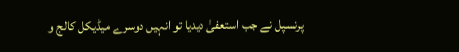پرنسپل نے جب استعفیٰ دیدیا تو انہیں دوسرے میڈیکل کالج و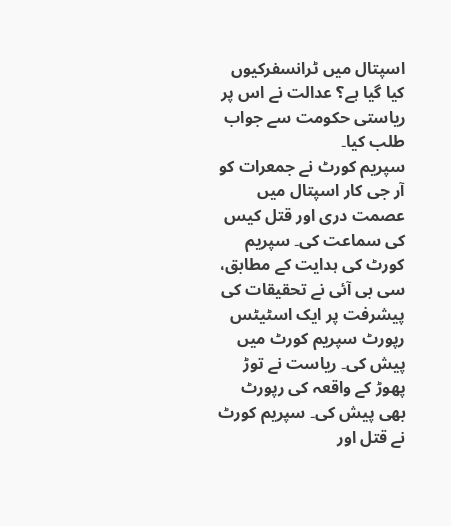اسپتال میں ٹرانسفرکیوں کیا گیا ہے؟ عدالت نے اس پر ریاستی حکومت سے جواب طلب کیا۔
سپریم کورٹ نے جمعرات کو آر جی کار اسپتال میں عصمت دری اور قتل کیس کی سماعت کی۔ سپریم کورٹ کی ہدایت کے مطابق، سی بی آئی نے تحقیقات کی پیشرفت پر ایک اسٹیٹس رپورٹ سپریم کورٹ میں پیش کی۔ ریاست نے توڑ پھوڑ کے واقعہ کی رپورٹ بھی پیش کی۔ سپریم کورٹ نے قتل اور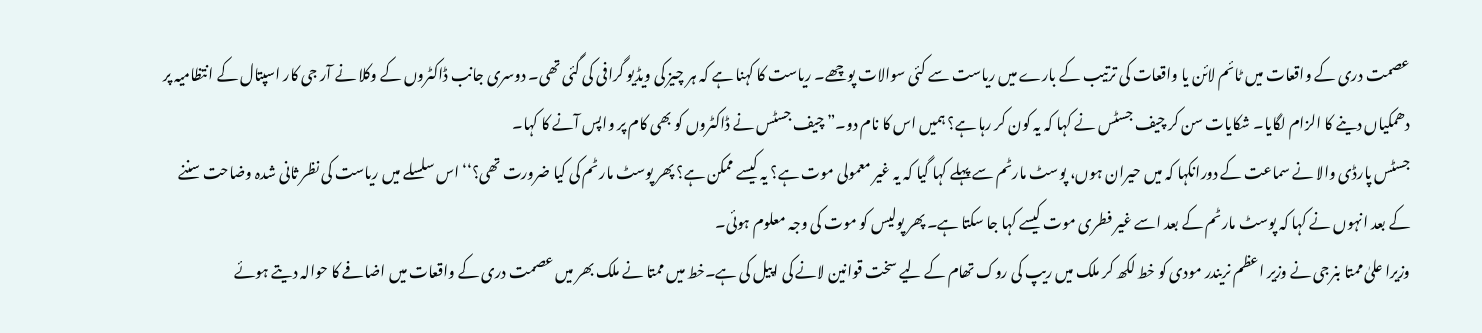عصمت دری کے واقعات میں ٹائم لائن یا واقعات کی ترتیب کے بارے میں ریاست سے کئی سوالات پوچھے۔ ریاست کا کہنا ہے کہ ہر چیز کی ویڈیو گرافی کی گئی تھی۔ دوسری جانب ڈاکٹروں کے وکلا نے آر جی کار اسپتال کے انتظامیہ پر دھمکیاں دینے کا الزام لگایا۔ شکایات سن کر چیف جسٹس نے کہا کہ یہ کون کر رہا ہے؟ ہمیں اس کا نام دو۔” چیف جسٹس نے ڈاکٹروں کو بھی کام پر واپس آنے کا کہا۔
جسٹس پارڈی والا نے سماعت کے دورانکہا کہ میں حیران ہوں، پوسٹ مارٹم سے پہلے کہا گیا کہ یہ غیر معمولی موت ہے؟ یہ کیسے ممکن ہے؟ پھر پوسٹ مارٹم کی کیا ضرورت تھی؟‘‘ اس سلسلے میں ریاست کی نظر ثانی شدہ وضاحت سننے کے بعد انہوں نے کہا کہ پوسٹ مارٹم کے بعد اسے غیر فطری موت کیسے کہا جا سکتا ہے۔ پھر پولیس کو موت کی وجہ معلوم ہوئی۔
وزیرا علیٰ ممتا بنرجی نے وزیر اعظم نریندر مودی کو خط لکھ کر ملک میں ریپ کی روک تھام کے لیے سخت قوانین لانے کی اپیل کی ہے۔خط میں ممتا نے ملک بھر میں عصمت دری کے واقعات میں اضافے کا حوالہ دیتے ہوئے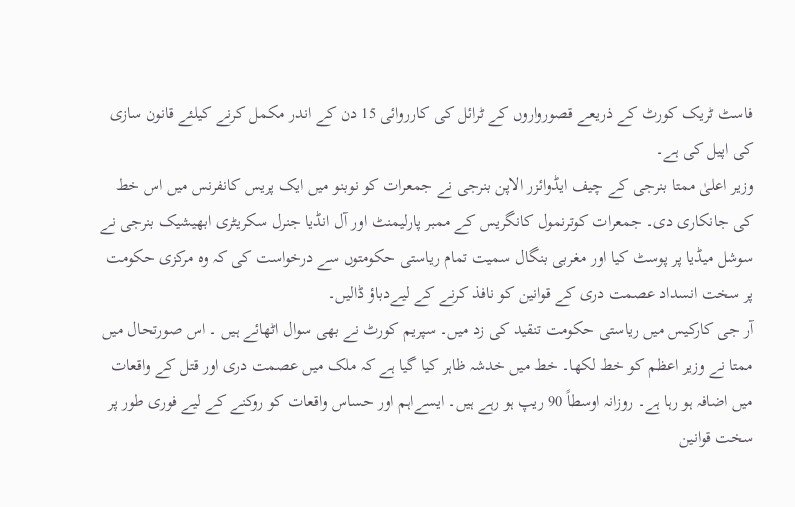فاسٹ ٹریک کورٹ کے ذریعے قصورواروں کے ٹرائل کی کارروائی 15 دن کے اندر مکمل کرنے کیلئے قانون سازی کی اپیل کی ہے۔
وزیر اعلیٰ ممتا بنرجی کے چیف ایڈوائزر الاپن بنرجی نے جمعرات کو نوبنو میں ایک پریس کانفرنس میں اس خط کی جانکاری دی۔ جمعرات کوترنمول کانگریس کے ممبر پارلیمنٹ اور آل انڈیا جنرل سکریٹری ابھیشیک بنرجی نے سوشل میڈیا پر پوسٹ کیا اور مغربی بنگال سمیت تمام ریاستی حکومتوں سے درخواست کی کہ وہ مرکزی حکومت پر سخت انسداد عصمت دری کے قوانین کو نافذ کرنے کے لیےدباؤ ڈالیں۔
آر جی کارکیس میں ریاستی حکومت تنقید کی زد میں۔ سپریم کورٹ نے بھی سوال اٹھائے ہیں ۔ اس صورتحال میں ممتا نے وزیر اعظم کو خط لکھا۔ خط میں خدشہ ظاہر کیا گیا ہے کہ ملک میں عصمت دری اور قتل کے واقعات میں اضافہ ہو رہا ہے۔ روزانہ اوسطاً 90 ریپ ہو رہے ہیں۔ ایسےاہم اور حساس واقعات کو روکنے کے لیے فوری طور پر سخت قوانین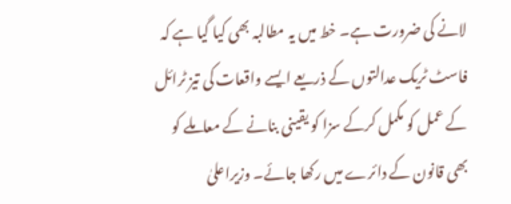لانے کی ضرورت ہے۔ خط میں یہ مطالبہ بھی کیا گیا ہے کہ فاسٹ ٹریک عدالتوں کے ذریعے ایسے واقعات کی تیز ٹرائل کے عمل کو مکمل کرکے سزا کو یقینی بنانے کے معاملے کو بھی قانون کے دائرے میں رکھا جائے۔ وزیراعلیٰ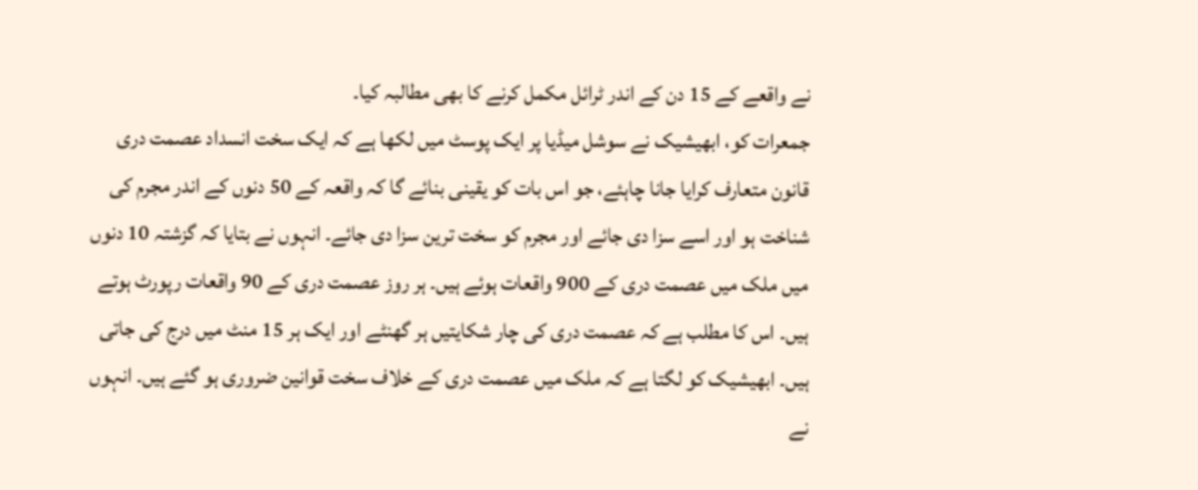نے واقعے کے 15 دن کے اندر ٹرائل مکمل کرنے کا بھی مطالبہ کیا۔
جمعرات کو، ابھیشیک نے سوشل میڈیا پر ایک پوسٹ میں لکھا ہے کہ ایک سخت انسداد عصمت دری قانون متعارف کرایا جانا چاہئے، جو اس بات کو یقینی بنائے گا کہ واقعہ کے 50 دنوں کے اندر مجرم کی شناخت ہو اور اسے سزا دی جائے اور مجرم کو سخت ترین سزا دی جائے۔ انہوں نے بتایا کہ گزشتہ 10 دنوں میں ملک میں عصمت دری کے 900 واقعات ہوئے ہیں۔ ہر روز عصمت دری کے 90 واقعات رپورٹ ہوتے ہیں۔ اس کا مطلب ہے کہ عصمت دری کی چار شکایتیں ہر گھنٹے اور ایک ہر 15 منٹ میں درج کی جاتی ہیں۔ ابھیشیک کو لگتا ہے کہ ملک میں عصمت دری کے خلاف سخت قوانین ضروری ہو گئے ہیں۔ انہوں نے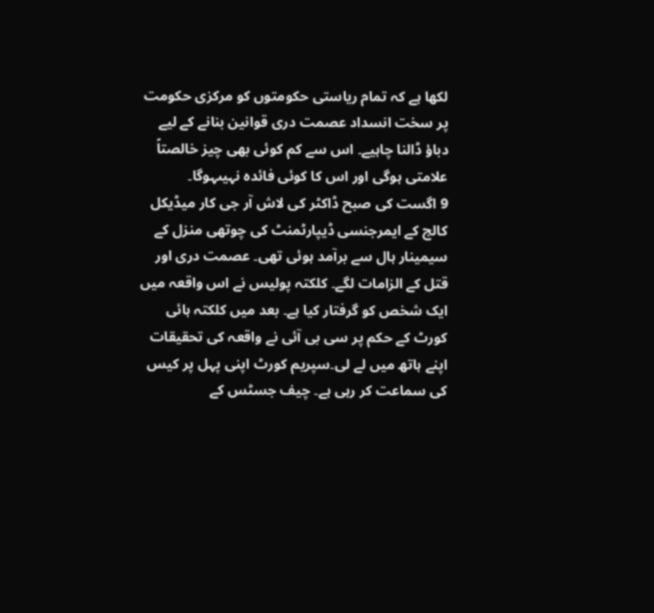لکھا ہے کہ تمام ریاستی حکومتوں کو مرکزی حکومت پر سخت انسداد عصمت دری قوانین بنانے کے لیے دباؤ ڈالنا چاہیے۔ اس سے کم کوئی بھی چیز خالصتاً علامتی ہوگی اور اس کا کوئی فائدہ نہیںہوگا۔
9 اگست کی صبح ڈاکٹر کی لاش آر جی کار میڈیکل کالج کے ایمرجنسی ڈیپارٹمنٹ کی چوتھی منزل کے سیمینار ہال سے برآمد ہوئی تھی۔ عصمت دری اور قتل کے الزامات لگے۔ کلکتہ پولیس نے اس واقعہ میں ایک شخص کو گرفتار کیا ہے۔ بعد میں کلکتہ ہائی کورٹ کے حکم پر سی بی آئی نے واقعہ کی تحقیقات اپنے ہاتھ میں لے لی۔سپریم کورٹ اپنی پہل پر کیس کی سماعت کر رہی ہے۔ چیف جسٹس کے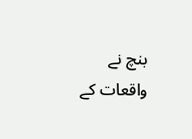بنچ نے واقعات کے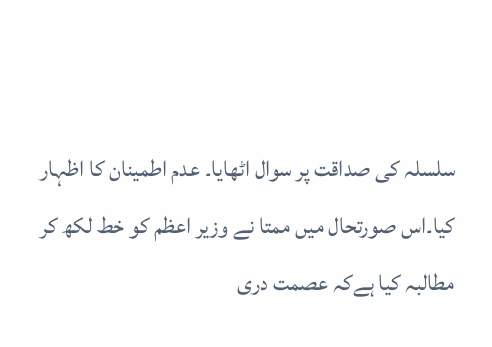سلسلہ کی صداقت پر سوال اٹھایا۔ عدم اطمینان کا اظہار کیا۔اس صورتحال میں ممتا نے وزیر اعظم کو خط لکھ کر مطالبہ کیا ہےکہ عصمت دری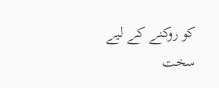کو روکنے کے لیے سخت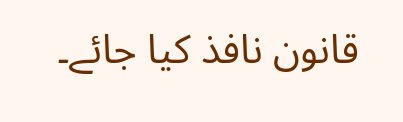قانون نافذ کیا جائے۔